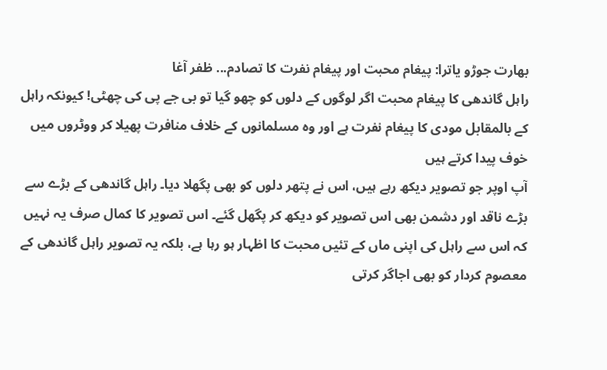بھارت جوڑو یاترا: پیغام محبت اور پیغام نفرت کا تصادم... ظفر آغا
راہل گاندھی کا پیغام محبت اگر لوگوں کے دلوں کو چھو گیا تو بی جے پی کی چھٹی! کیونکہ راہل کے بالمقابل مودی کا پیغام نفرت ہے اور وہ مسلمانوں کے خلاف منافرت پھیلا کر ووٹروں میں خوف پیدا کرتے ہیں
آپ اوپر جو تصویر دیکھ رہے ہیں، اس نے پتھر دلوں کو بھی پگھلا دیا۔ راہل گاندھی کے بڑے سے بڑے ناقد اور دشمن بھی اس تصویر کو دیکھ کر پگھل گئے۔ اس تصویر کا کمال صرف یہ نہیں کہ اس سے راہل کی اپنی ماں کے تئیں محبت کا اظہار ہو رہا ہے، بلکہ یہ تصویر راہل گاندھی کے معصوم کردار کو بھی اجاگر کرتی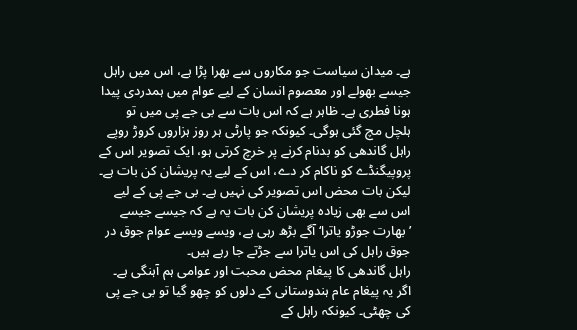ہے۔ میدان سیاست جو مکاروں سے بھرا پڑا ہے، اس میں راہل جیسے بھولے اور معصوم انسان کے لیے عوام میں ہمدردی پیدا ہونا فطری ہے۔ ظاہر ہے کہ اس بات سے بی جے پی میں تو ہلچل مچ گئی ہوگی۔ کیونکہ جو پارٹی ہر روز ہزاروں کروڑ روپے راہل گاندھی کو بدنام کرنے پر خرچ کرتی ہو، ایک تصویر اس کے پروپیگنڈے کو ناکام کر دے، اس کے لیے یہ پریشان کن بات ہے۔ لیکن بات محض اس تصویر کی نہیں ہے۔ بی جے پی کے لیے اس سے بھی زیادہ پریشان کن بات یہ ہے کہ جیسے جیسے ’بھارت جوڑو یاترا‘ آگے بڑھ رہی ہے، ویسے ویسے عوام جوق در جوق راہل کی اس یاترا سے جڑتے جا رہے ہیں۔
راہل گاندھی کا پیغام محض محبت اور عوامی ہم آہنگی ہے۔ اگر یہ پیغام عام ہندوستانی کے دلوں کو چھو گیا تو بی جے پی کی چھٹی۔ کیونکہ راہل کے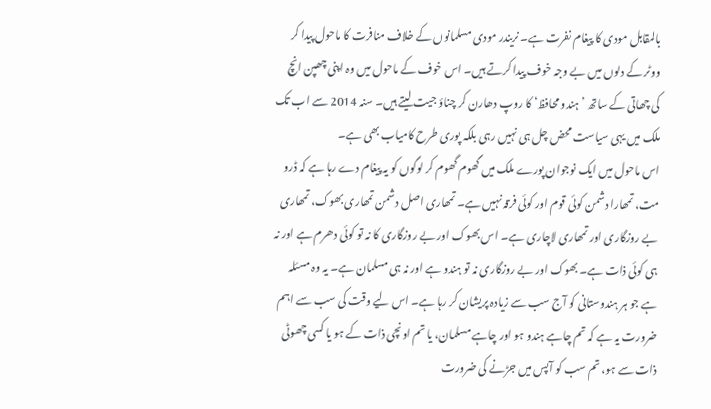بالمقابل مودی کا پیغام نفرت ہے۔ نریندر مودی مسلمانوں کے خلاف منافرت کا ماحول پیدا کر ووٹر کے دلوں میں بے وجہ خوف پیدا کرتے ہیں۔ اس خوف کے ماحول میں وہ اپنی چھپن انچ کی چھاتی کے ساتھ ’ہندو محافظ‘ کا روپ دھارن کر چناؤ جیت لیتے ہیں۔ سنہ 2014 سے اب تک ملک میں یہی سیاست محض چل ہی نہیں رہی بلکہ پوری طرح کامیاب بھی ہے۔
اس ماحول میں ایک نوجوان پورے ملک میں گھوم گھوم کر لوگوں کو یہ پیغام دے رہا ہے کہ ڈرو مت، تمھارا دشمن کوئی قوم اور کوئی فرقہ نہیں ہے۔ تمھاری اصل دشمن تمھاری بھوک، تمھاری بے روزگاری اور تمھاری لاچاری ہے۔ اس بھوک اور بے روزگاری کا نہ تو کوئی دھرم ہے اور نہ ہی کوئی ذات ہے۔ بھوک اور بے روزگاری نہ تو ہندو ہے اور نہ ہی مسلمان ہے۔ یہ وہ مسئلہ ہے جو ہر ہندوستانی کو آج سب سے زیادہ پریشان کر رہا ہے۔ اس لیے وقت کی سب سے اہم ضرورت یہ ہے کہ تم چاہے ہندو ہو اور چاہے مسلمان، یا تم اونچی ذات کے ہو یا کسی چھوٹی ذات سے ہو، تم سب کو آپس میں جڑنے کی ضرورت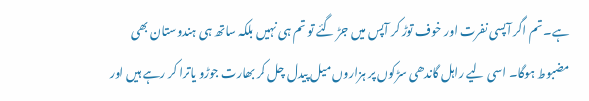ہے۔ تم اگر آپسی نفرت اور خوف توڑ کر آپس میں جڑ گئے تو تم ہی نہیں بلکہ ساتھ ہی ہندوستان بھی مضبوط ہوگا۔ اسی لیے راہل گاندھی سڑکوں پر ہزاروں میل پیدل چل کر بھارت جوڑو یاترا کر رہے ہیں اور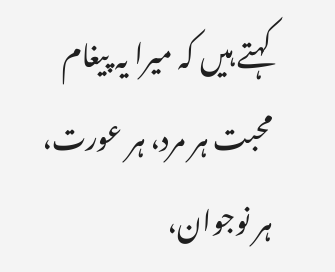کہتے ہیں کہ میرا یہ پیغام محبت ہر مرد، ہر عورت، ہر نوجوان،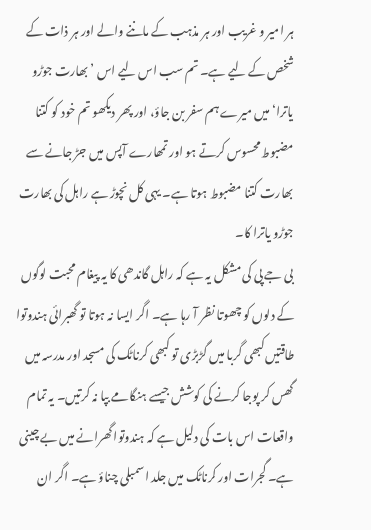ہر امیر و غریب اور ہر مذہب کے ماننے والے اور ہر ذات کے شخص کے لیے ہے۔ تم سب اس لیے اس ’بھارت جوڑو یاترا‘ میں میرے ہم سفر بن جاؤ، اور پھر دیکھو تم خود کو کتنا مضبوط محسوس کرتے ہو اور تمھارے آپس میں جڑ جانے سے بھارت کتنا مضبوط ہوتا ہے۔ یہی کل نچوڑ ہے راہل کی بھارت جوڑو یاترا کا۔
بی جے پی کی مشکل یہ ہے کہ راہل گاندھی کا یہ پیغام محبت لوگوں کے دلوں کو چھوتا نظر آ رہا ہے۔ اگر ایسا نہ ہوتا تو گھبرائی ہندوتوا طاقتیں کبھی گربا میں گڑبڑی تو کبھی کرناٹک کی مسجد اور مدرسہ میں گھس کر پوجا کرنے کی کوشش جیسے ہنگامے بپا نہ کرتیں۔ یہ تمام واقعات اس بات کی دلیل ہے کہ ہندوتوا گھرانے میں بے چینی ہے۔ گجرات اور کرناٹک میں جلد اسمبلی چناؤ ہے۔ اگر ان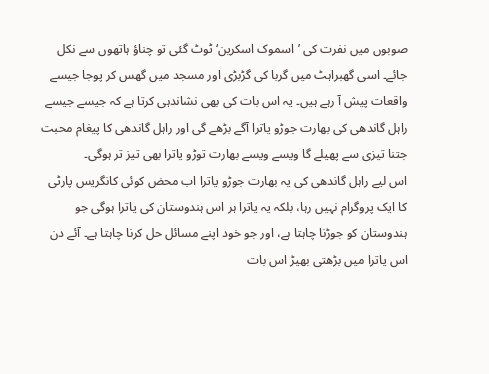صوبوں میں نفرت کی ’اسموک اسکرین‘ ٹوٹ گئی تو چناؤ ہاتھوں سے نکل جائے۔ اسی گھبراہٹ میں گربا کی گڑبڑی اور مسجد میں گھس کر پوجا جیسے واقعات پیش آ رہے ہیں۔ یہ اس بات کی بھی نشاندہی کرتا ہے کہ جیسے جیسے راہل گاندھی کی بھارت جوڑو یاترا آگے بڑھے گی اور راہل گاندھی کا پیغام محبت جتنا تیزی سے پھیلے گا ویسے ویسے بھارت توڑو یاترا بھی تیز تر ہوگی۔
اس لیے راہل گاندھی کی یہ بھارت جوڑو یاترا اب محض کوئی کانگریس پارٹی کا ایک پروگرام نہیں رہا، بلکہ یہ یاترا ہر اس ہندوستان کی یاترا ہوگی جو ہندوستان کو جوڑنا چاہتا ہے، اور جو خود اپنے مسائل حل کرنا چاہتا ہے۔ آئے دن اس یاترا میں بڑھتی بھیڑ اس بات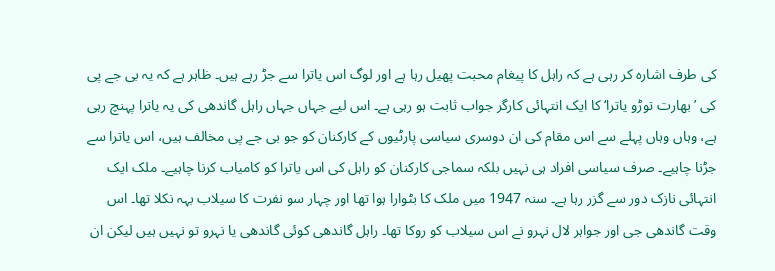کی طرف اشارہ کر رہی ہے کہ راہل کا پیغام محبت پھیل رہا ہے اور لوگ اس یاترا سے جڑ رہے ہیں۔ ظاہر ہے کہ یہ بی جے پی کی ’بھارت توڑو یاترا‘ کا ایک انتہائی کارگر جواب ثابت ہو رہی ہے۔ اس لیے جہاں جہاں راہل گاندھی کی یہ یاترا پہنچ رہی ہے، وہاں وہاں پہلے سے اس مقام کی ان دوسری سیاسی پارٹیوں کے کارکنان کو جو بی جے پی مخالف ہیں، اس یاترا سے جڑنا چاہیے۔ صرف سیاسی افراد ہی نہیں بلکہ سماجی کارکنان کو راہل کی اس یاترا کو کامیاب کرنا چاہیے۔ ملک ایک انتہائی نازک دور سے گزر رہا ہے۔ سنہ 1947 میں ملک کا بٹوارا ہوا تھا اور چہار سو نفرت کا سیلاب بہہ نکلا تھا۔ اس وقت گاندھی جی اور جواہر لال نہرو نے اس سیلاب کو روکا تھا۔ راہل گاندھی کوئی گاندھی یا نہرو تو نہیں ہیں لیکن ان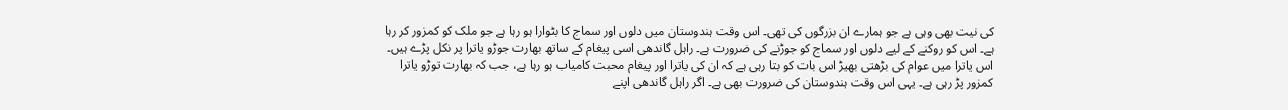کی نیت بھی وہی ہے جو ہمارے ان بزرگوں کی تھی۔ اس وقت ہندوستان میں دلوں اور سماج کا بٹوارا ہو رہا ہے جو ملک کو کمزور کر رہا ہے۔ اس کو روکنے کے لیے دلوں اور سماج کو جوڑنے کی ضرورت ہے۔ راہل گاندھی اسی پیغام کے ساتھ بھارت جوڑو یاترا پر نکل پڑے ہیں۔ اس یاترا میں عوام کی بڑھتی بھیڑ اس بات کو بتا رہی ہے کہ ان کی یاترا اور پیغام محبت کامیاب ہو رہا ہے، جب کہ بھارت توڑو یاترا کمزور پڑ رہی ہے۔ یہی اس وقت ہندوستان کی ضرورت بھی ہے۔ اگر راہل گاندھی اپنے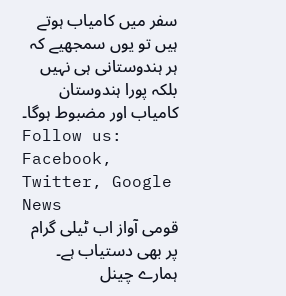سفر میں کامیاب ہوتے ہیں تو یوں سمجھیے کہ ہر ہندوستانی ہی نہیں بلکہ پورا ہندوستان کامیاب اور مضبوط ہوگا۔
Follow us: Facebook, Twitter, Google News
قومی آواز اب ٹیلی گرام پر بھی دستیاب ہے۔ ہمارے چینل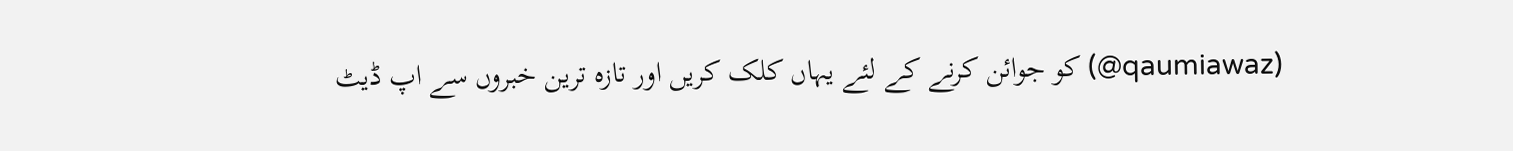(qaumiawaz@) کو جوائن کرنے کے لئے یہاں کلک کریں اور تازہ ترین خبروں سے اپ ڈیٹ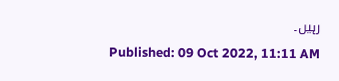رہیں۔
Published: 09 Oct 2022, 11:11 AM